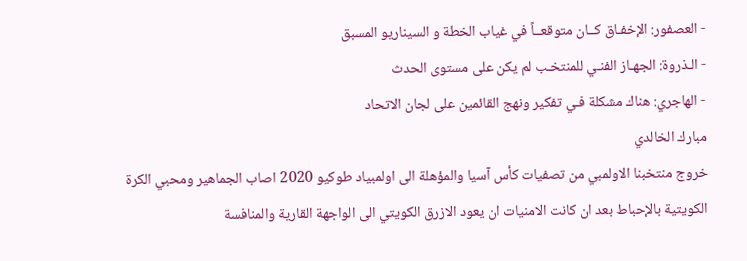- العصفور: الإخفـاق كــان متوقعــاً في غياب الخطة و السيناريو المسبق
- الـذروة: الجهـاز الفنـي للمنتخـب لم يكن على مستوى الحدث
- الهاجري: هناك مشكلة فـي تفكير ونهج القائمين على لجان الاتحاد
مبارك الخالدي
خروج منتخبنا الاولمبي من تصفيات كأس آسيا والمؤهلة الى اولمبياد طوكيو 2020 اصاب الجماهير ومحبي الكرة الكويتية بالإحباط بعد ان كانت الامنيات ان يعود الازرق الكويتي الى الواجهة القارية والمنافسة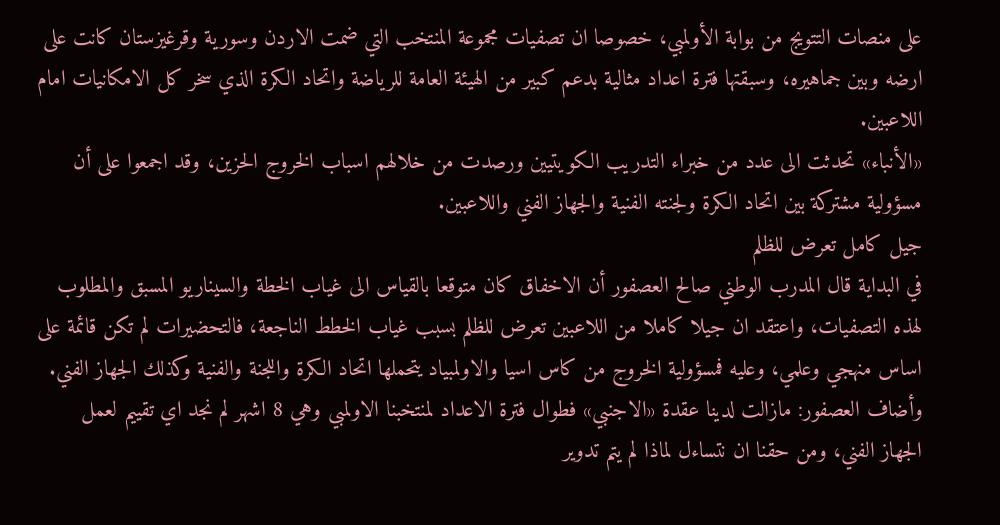على منصات التتويج من بوابة الأولمبي، خصوصا ان تصفيات مجموعة المنتخب التي ضمت الاردن وسورية وقرغيزستان كانت على ارضه وبين جماهيره، وسبقتها فترة اعداد مثالية بدعم كبير من الهيئة العامة للرياضة واتحاد الكرة الذي سخر كل الامكانيات امام اللاعبين.
«الأنباء» تحدثت الى عدد من خبراء التدريب الكويتيين ورصدت من خلالهم اسباب الخروج الحزين، وقد اجمعوا على أن مسؤولية مشتركة بين اتحاد الكرة ولجنته الفنية والجهاز الفني واللاعبين.
جيل كامل تعرض للظلم
في البداية قال المدرب الوطني صالح العصفور أن الاخفاق كان متوقعا بالقياس الى غياب الخطة والسيناريو المسبق والمطلوب لهذه التصفيات، واعتقد ان جيلا كاملا من اللاعبين تعرض للظلم بسبب غياب الخطط الناجعة، فالتحضيرات لم تكن قائمة على اساس منهجي وعلمي، وعليه فمسؤولية الخروج من كاس اسيا والاولمبياد يتحملها اتحاد الكرة واللجنة والفنية وكذلك الجهاز الفني.
وأضاف العصفور: مازالت لدينا عقدة «الاجنبي» فطوال فترة الاعداد لمنتخبنا الاولمبي وهي 8 اشهر لم نجد اي تقييم لعمل الجهاز الفني، ومن حقنا ان نتساءل لماذا لم يتم تدوير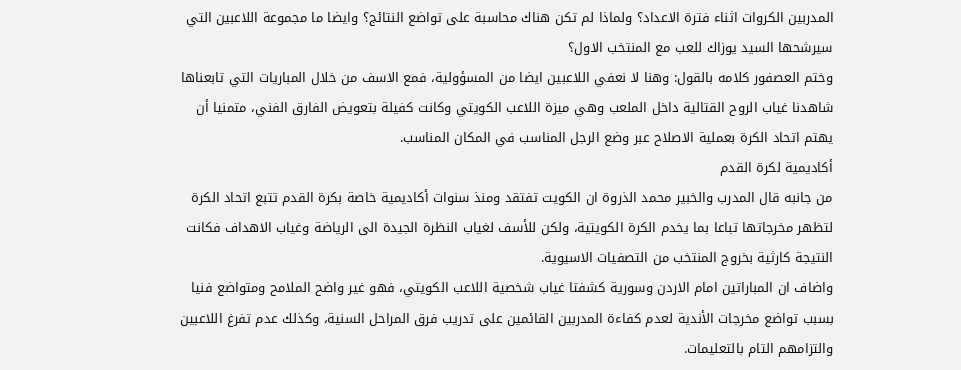المدربين الكروات اثناء فترة الاعداد؟ ولماذا لم تكن هناك محاسبة على تواضع النتائج؟ وايضا ما مجموعة اللاعبين التي سيرشحها السيد يوزاك للعب مع المنتخب الاول؟
وختم العصفور كلامه بالقول: وهنا لا نعفي اللاعبين ايضا من المسؤولية، فمع الاسف من خلال المباريات التي تابعناها شاهدنا غياب الروح القتالية داخل الملعب وهي ميزة اللاعب الكويتي وكانت كفيلة بتعويض الفارق الفني، متمنيا أن يهتم اتحاد الكرة بعملية الاصلاح عبر وضع الرجل المناسب في المكان المناسب.
أكاديمية لكرة القدم
من جانبه قال المدرب والخبير محمد الذروة ان الكويت تفتقد ومنذ سنوات أكاديمية خاصة بكرة القدم تتبع اتحاد الكرة لتظهر مخرجاتها تباعا بما يخدم الكرة الكويتية، ولكن للأسف لغياب النظرة الجيدة الى الرياضة وغياب الاهداف فكانت النتيجة كارثية بخروج المنتخب من التصفيات الاسيوية.
واضاف ان المباراتين امام الاردن وسورية كشفتا غياب شخصية اللاعب الكويتي، فهو غير واضح الملامح ومتواضع فنيا بسبب تواضع مخرجات الأندية لعدم كفاءة المدربين القائمين على تدريب فرق المراحل السنية، وكذلك عدم تفرغ اللاعبين والتزامهم التام بالتعليمات.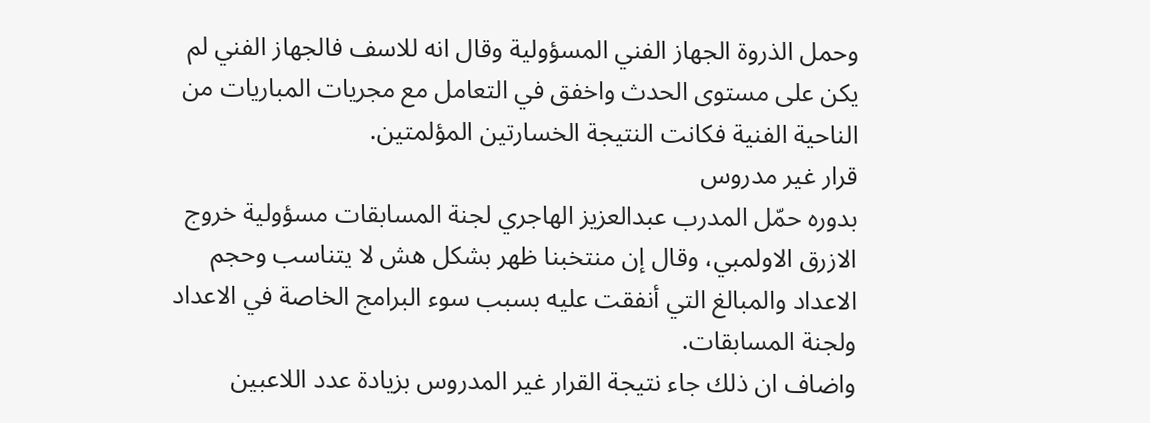وحمل الذروة الجهاز الفني المسؤولية وقال انه للاسف فالجهاز الفني لم يكن على مستوى الحدث واخفق في التعامل مع مجريات المباريات من الناحية الفنية فكانت النتيجة الخسارتين المؤلمتين.
قرار غير مدروس
بدوره حمّل المدرب عبدالعزيز الهاجري لجنة المسابقات مسؤولية خروج الازرق الاولمبي، وقال إن منتخبنا ظهر بشكل هش لا يتناسب وحجم الاعداد والمبالغ التي أنفقت عليه بسبب سوء البرامج الخاصة في الاعداد ولجنة المسابقات.
واضاف ان ذلك جاء نتيجة القرار غير المدروس بزيادة عدد اللاعبين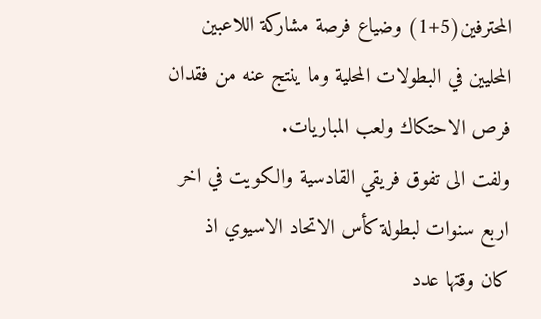المحترفين(5+1) وضياع فرصة مشاركة اللاعبين المحليين في البطولات المحلية وما ينتج عنه من فقدان فرص الاحتكاك ولعب المباريات.
ولفت الى تفوق فريقي القادسية والكويت في اخر اربع سنوات لبطولة كأس الاتحاد الاسيوي اذ كان وقتها عدد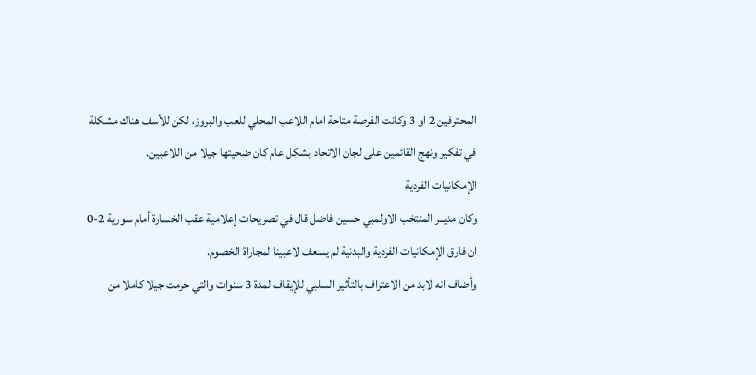المحترفين 2 او 3 وكانت الفرصة متاحة امام اللاعب المحلي للعب والبروز، لكن للأسف هناك مشكلة في تفكير ونهج القائمين على لجان الاتحاد بشكل عام كان ضحيتها جيلا من اللاعبين.
الإمكانيات الفردية
وكان مديــر المنتخب الاولمبي حسين فاضل قال في تصريحات إعلامية عقب الخسارة أمام سورية 2-0 ان فارق الإمكانيات الفردية والبدنية لم يسعف لاعبينا لمجاراة الخصوم.
وأضاف انه لابد من الاعتراف بالتأثير السلبي للإيقاف لمدة 3 سنوات والتي حرمت جيلا كاملا من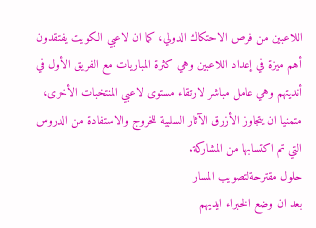اللاعبين من فرص الاحتكاك الدولي، كما ان لاعبي الكويت يفتقدون أهم ميزة في إعداد اللاعبين وهي كثرة المباريات مع الفريق الأول في أنديتهم وهي عامل مباشر لارتقاء مستوى لاعبي المنتخبات الأخرى، متمنيا ان يتجاوز الأزرق الآثار السلبية للخروج والاستفادة من الدروس التي تم اكتسابها من المشاركة.
حلول مقترحةلتصويب المسار
بعد ان وضع الخبراء ايديهم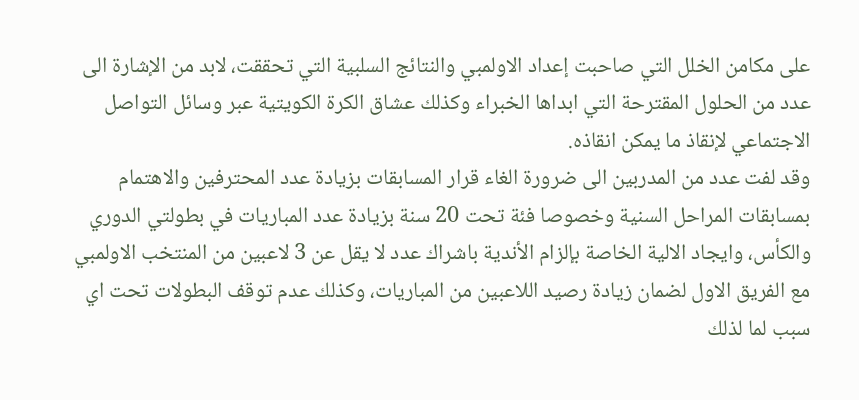على مكامن الخلل التي صاحبت إعداد الاولمبي والنتائج السلبية التي تحققت، لابد من الإشارة الى عدد من الحلول المقترحة التي ابداها الخبراء وكذلك عشاق الكرة الكويتية عبر وسائل التواصل الاجتماعي لإنقاذ ما يمكن انقاذه.
وقد لفت عدد من المدربين الى ضرورة الغاء قرار المسابقات بزيادة عدد المحترفين والاهتمام بمسابقات المراحل السنية وخصوصا فئة تحت 20 سنة بزيادة عدد المباريات في بطولتي الدوري والكأس، وايجاد الالية الخاصة بإلزام الأندية باشراك عدد لا يقل عن 3 لاعبين من المنتخب الاولمبي مع الفريق الاول لضمان زيادة رصيد اللاعبين من المباريات، وكذلك عدم توقف البطولات تحت اي سبب لما لذلك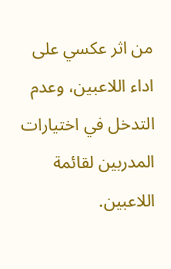من اثر عكسي على اداء اللاعبين، وعدم التدخل في اختيارات المدربين لقائمة اللاعبين.